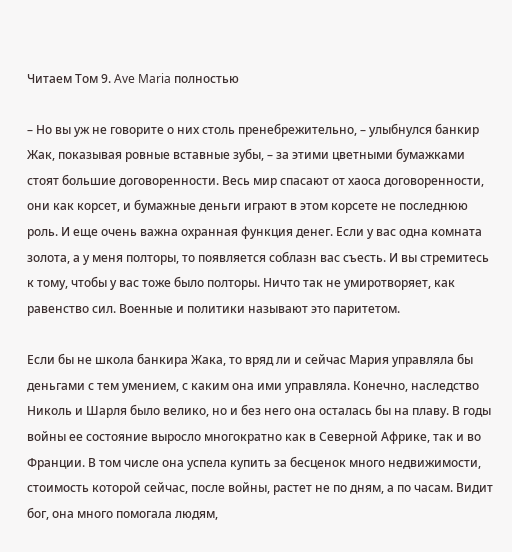Читаем Том 9. Ave Maria полностью

– Но вы уж не говорите о них столь пренебрежительно, – улыбнулся банкир Жак, показывая ровные вставные зубы, – за этими цветными бумажками стоят большие договоренности. Весь мир спасают от хаоса договоренности, они как корсет, и бумажные деньги играют в этом корсете не последнюю роль. И еще очень важна охранная функция денег. Если у вас одна комната золота, а у меня полторы, то появляется соблазн вас съесть. И вы стремитесь к тому, чтобы у вас тоже было полторы. Ничто так не умиротворяет, как равенство сил. Военные и политики называют это паритетом.

Если бы не школа банкира Жака, то вряд ли и сейчас Мария управляла бы деньгами с тем умением, с каким она ими управляла. Конечно, наследство Николь и Шарля было велико, но и без него она осталась бы на плаву. В годы войны ее состояние выросло многократно как в Северной Африке, так и во Франции. В том числе она успела купить за бесценок много недвижимости, стоимость которой сейчас, после войны, растет не по дням, а по часам. Видит бог, она много помогала людям,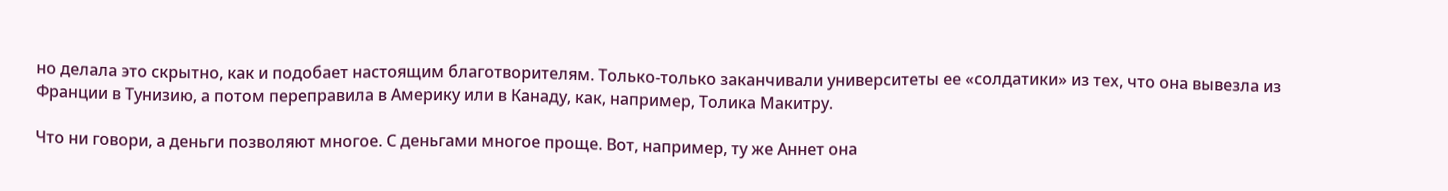но делала это скрытно, как и подобает настоящим благотворителям. Только-только заканчивали университеты ее «солдатики» из тех, что она вывезла из Франции в Тунизию, а потом переправила в Америку или в Канаду, как, например, Толика Макитру.

Что ни говори, а деньги позволяют многое. С деньгами многое проще. Вот, например, ту же Аннет она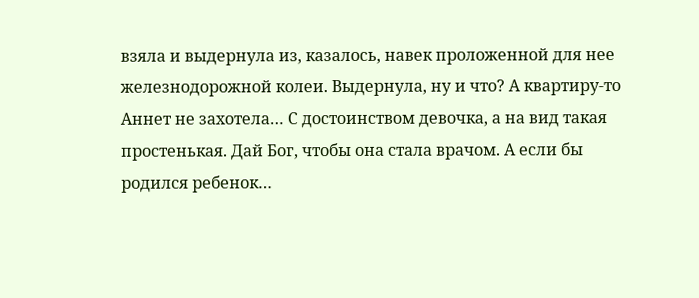взяла и выдернула из, казалось, навек проложенной для нее железнодорожной колеи. Выдернула, ну и что? А квартиру-то Аннет не захотела… С достоинством девочка, а на вид такая простенькая. Дай Бог, чтобы она стала врачом. А если бы родился ребенок…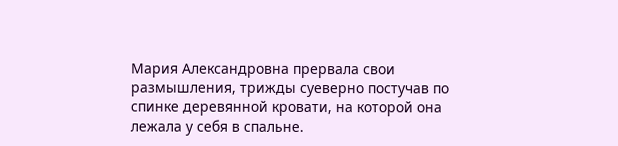Мария Александровна прервала свои размышления, трижды суеверно постучав по спинке деревянной кровати, на которой она лежала у себя в спальне.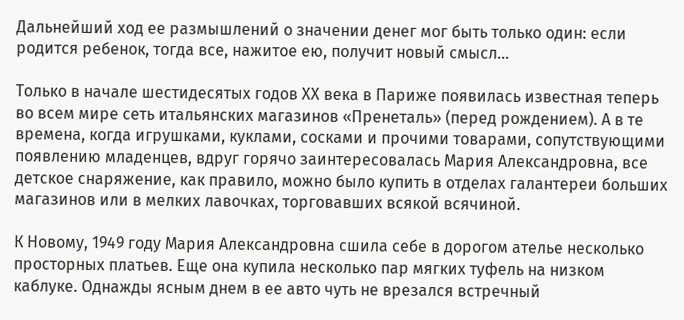Дальнейший ход ее размышлений о значении денег мог быть только один: если родится ребенок, тогда все, нажитое ею, получит новый смысл…

Только в начале шестидесятых годов XX века в Париже появилась известная теперь во всем мире сеть итальянских магазинов «Пренеталь» (перед рождением). А в те времена, когда игрушками, куклами, сосками и прочими товарами, сопутствующими появлению младенцев, вдруг горячо заинтересовалась Мария Александровна, все детское снаряжение, как правило, можно было купить в отделах галантереи больших магазинов или в мелких лавочках, торговавших всякой всячиной.

К Новому, 1949 году Мария Александровна сшила себе в дорогом ателье несколько просторных платьев. Еще она купила несколько пар мягких туфель на низком каблуке. Однажды ясным днем в ее авто чуть не врезался встречный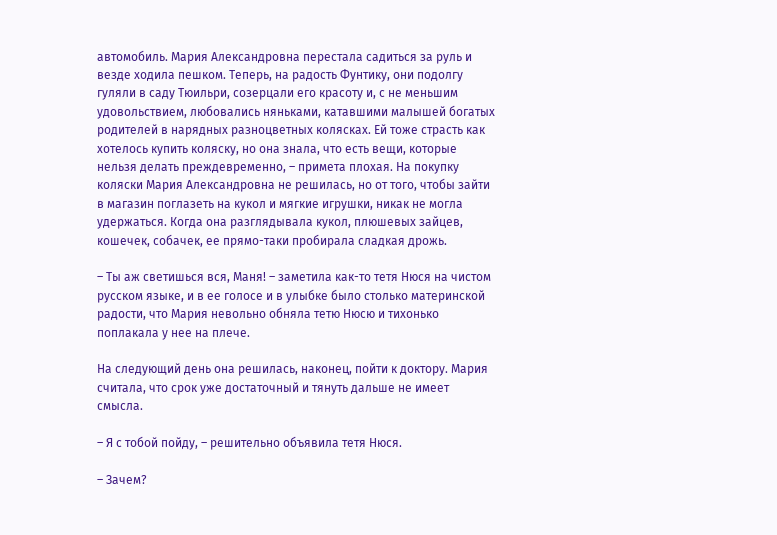автомобиль. Мария Александровна перестала садиться за руль и везде ходила пешком. Теперь, на радость Фунтику, они подолгу гуляли в саду Тюильри, созерцали его красоту и, с не меньшим удовольствием, любовались няньками, катавшими малышей богатых родителей в нарядных разноцветных колясках. Ей тоже страсть как хотелось купить коляску, но она знала, что есть вещи, которые нельзя делать преждевременно, – примета плохая. На покупку коляски Мария Александровна не решилась, но от того, чтобы зайти в магазин поглазеть на кукол и мягкие игрушки, никак не могла удержаться. Когда она разглядывала кукол, плюшевых зайцев, кошечек, собачек, ее прямо-таки пробирала сладкая дрожь.

– Ты аж светишься вся, Маня! – заметила как-то тетя Нюся на чистом русском языке, и в ее голосе и в улыбке было столько материнской радости, что Мария невольно обняла тетю Нюсю и тихонько поплакала у нее на плече.

На следующий день она решилась, наконец, пойти к доктору. Мария считала, что срок уже достаточный и тянуть дальше не имеет смысла.

– Я с тобой пойду, – решительно объявила тетя Нюся.

– Зачем?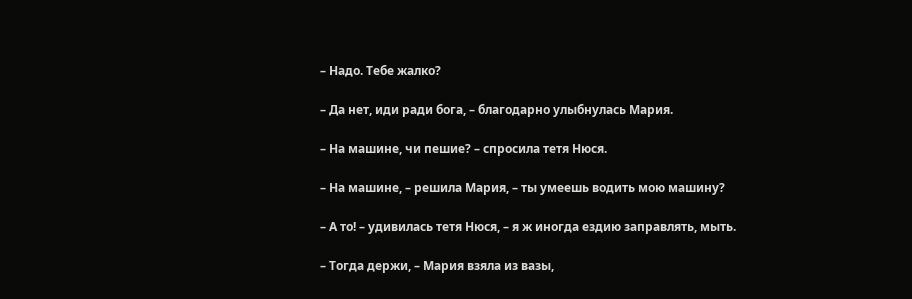– Надо. Тебе жалко?

– Да нет, иди ради бога, – благодарно улыбнулась Мария.

– На машине, чи пешие? – спросила тетя Нюся.

– На машине, – решила Мария, – ты умеешь водить мою машину?

– А то! – удивилась тетя Нюся, – я ж иногда ездию заправлять, мыть.

– Тогда держи, – Мария взяла из вазы,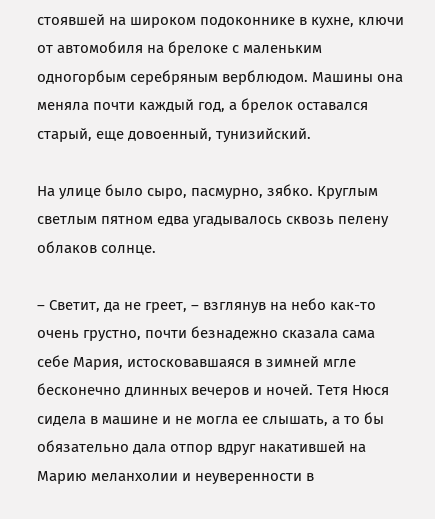стоявшей на широком подоконнике в кухне, ключи от автомобиля на брелоке с маленьким одногорбым серебряным верблюдом. Машины она меняла почти каждый год, а брелок оставался старый, еще довоенный, тунизийский.

На улице было сыро, пасмурно, зябко. Круглым светлым пятном едва угадывалось сквозь пелену облаков солнце.

– Светит, да не греет, – взглянув на небо как-то очень грустно, почти безнадежно сказала сама себе Мария, истосковавшаяся в зимней мгле бесконечно длинных вечеров и ночей. Тетя Нюся сидела в машине и не могла ее слышать, а то бы обязательно дала отпор вдруг накатившей на Марию меланхолии и неуверенности в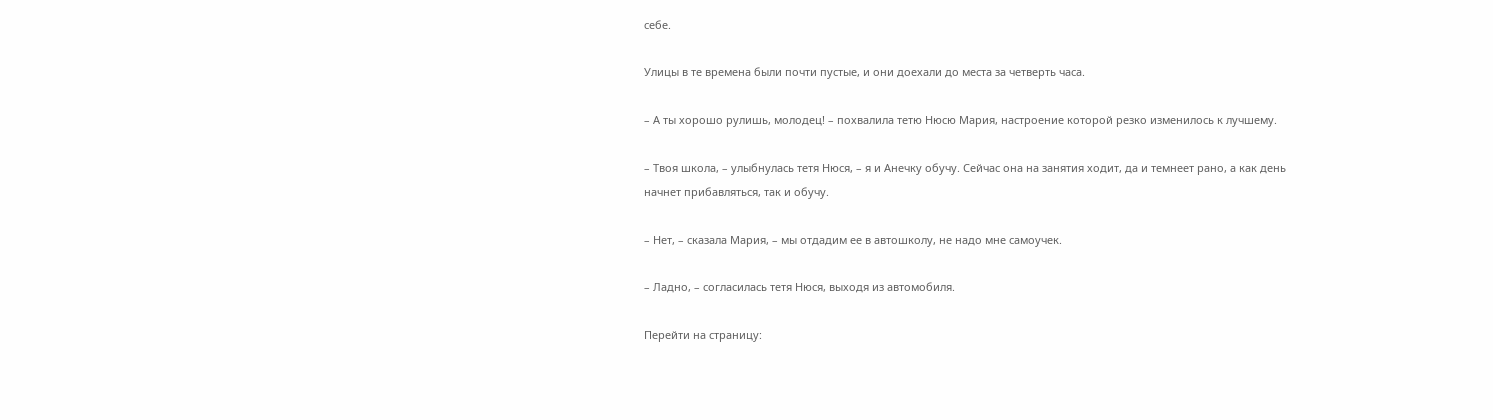себе.

Улицы в те времена были почти пустые, и они доехали до места за четверть часа.

– А ты хорошо рулишь, молодец! – похвалила тетю Нюсю Мария, настроение которой резко изменилось к лучшему.

– Твоя школа, – улыбнулась тетя Нюся, – я и Анечку обучу. Сейчас она на занятия ходит, да и темнеет рано, а как день начнет прибавляться, так и обучу.

– Нет, – сказала Мария, – мы отдадим ее в автошколу, не надо мне самоучек.

– Ладно, – согласилась тетя Нюся, выходя из автомобиля.

Перейти на страницу: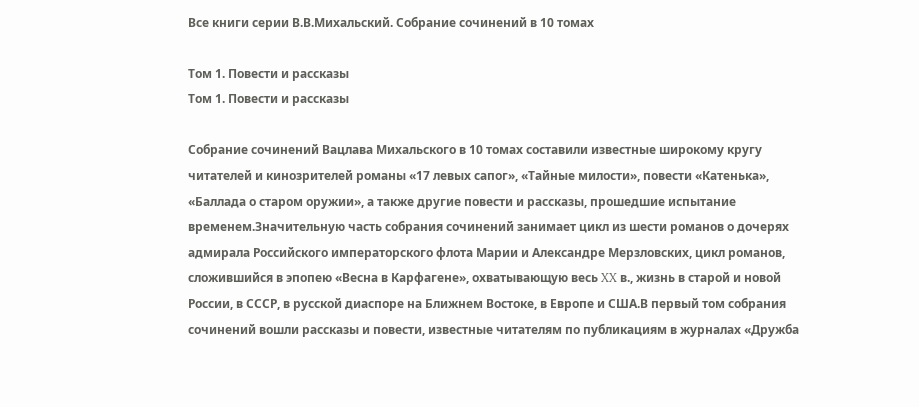Все книги серии В.В.Михальский. Собрание сочинений в 10 томах

Том 1. Повести и рассказы
Том 1. Повести и рассказы

Собрание сочинений Вацлава Михальского в 10 томах составили известные широкому кругу читателей и кинозрителей романы «17 левых сапог», «Тайные милости», повести «Катенька», «Баллада о старом оружии», а также другие повести и рассказы, прошедшие испытание временем.Значительную часть собрания сочинений занимает цикл из шести романов о дочерях адмирала Российского императорского флота Марии и Александре Мерзловских, цикл романов, сложившийся в эпопею «Весна в Карфагене», охватывающую весь XX в., жизнь в старой и новой России, в СССР, в русской диаспоре на Ближнем Востоке, в Европе и США.В первый том собрания сочинений вошли рассказы и повести, известные читателям по публикациям в журналах «Дружба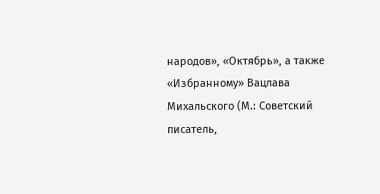народов», «Октябрь», а также «Избранному» Вацлава Михальского (М.: Советский писатель,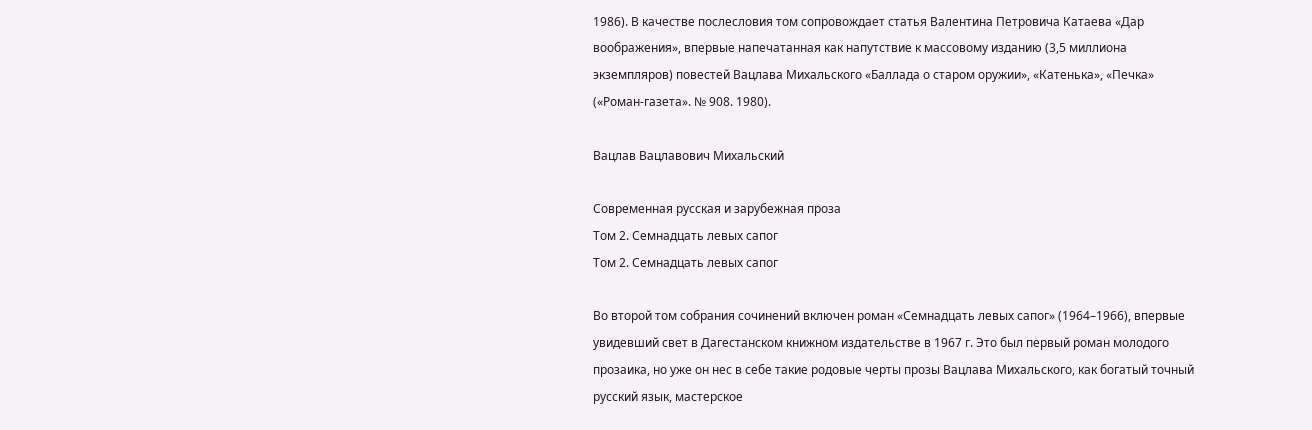1986). В качестве послесловия том сопровождает статья Валентина Петровича Катаева «Дар воображения», впервые напечатанная как напутствие к массовому изданию (3,5 миллиона экземпляров) повестей Вацлава Михальского «Баллада о старом оружии», «Катенька», «Печка» («Роман-газета». № 908. 1980).

Вацлав Вацлавович Михальский

Современная русская и зарубежная проза
Том 2. Семнадцать левых сапог
Том 2. Семнадцать левых сапог

Во второй том собрания сочинений включен роман «Семнадцать левых сапог» (1964–1966), впервые увидевший свет в Дагестанском книжном издательстве в 1967 г. Это был первый роман молодого прозаика, но уже он нес в себе такие родовые черты прозы Вацлава Михальского, как богатый точный русский язык, мастерское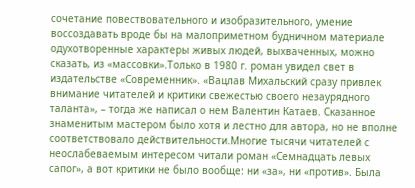сочетание повествовательного и изобразительного, умение воссоздавать вроде бы на малоприметном будничном материале одухотворенные характеры живых людей, выхваченных, можно сказать, из «массовки».Только в 1980 г. роман увидел свет в издательстве «Современник». «Вацлав Михальский сразу привлек внимание читателей и критики свежестью своего незаурядного таланта», – тогда же написал о нем Валентин Катаев. Сказанное знаменитым мастером было хотя и лестно для автора, но не вполне соответствовало действительности.Многие тысячи читателей с неослабеваемым интересом читали роман «Семнадцать левых сапог», а вот критики не было вообще: ни «за», ни «против». Была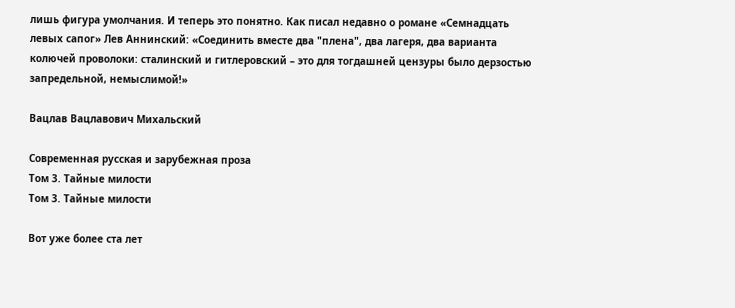лишь фигура умолчания. И теперь это понятно. Как писал недавно о романе «Семнадцать левых сапог» Лев Аннинский: «Соединить вместе два "плена", два лагеря, два варианта колючей проволоки: сталинский и гитлеровский – это для тогдашней цензуры было дерзостью запредельной, немыслимой!»

Вацлав Вацлавович Михальский

Современная русская и зарубежная проза
Том 3. Тайные милости
Том 3. Тайные милости

Вот уже более ста лет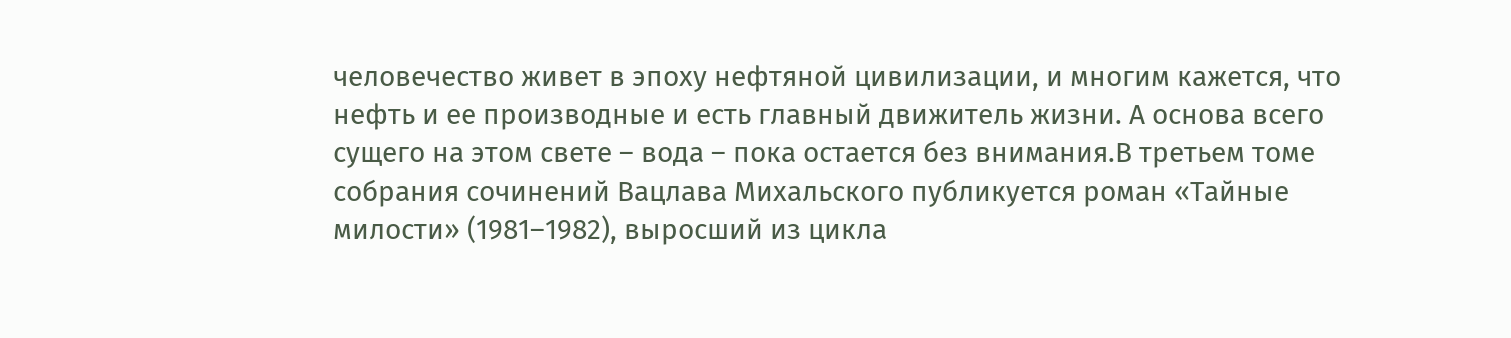человечество живет в эпоху нефтяной цивилизации, и многим кажется, что нефть и ее производные и есть главный движитель жизни. А основа всего сущего на этом свете – вода – пока остается без внимания.В третьем томе собрания сочинений Вацлава Михальского публикуется роман «Тайные милости» (1981–1982), выросший из цикла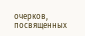очерков, посвященных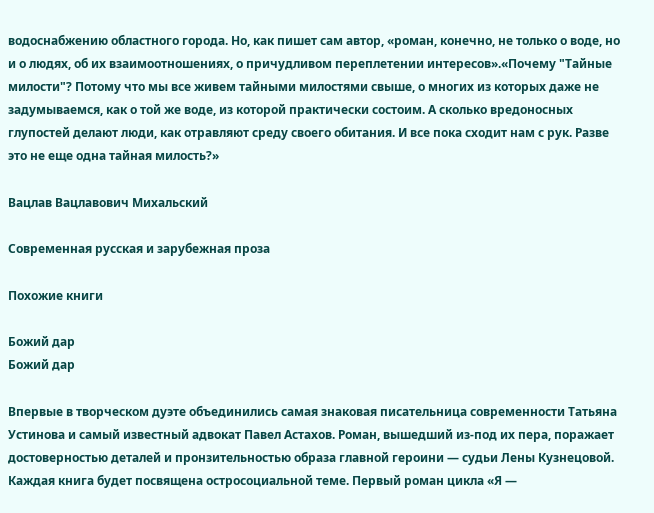водоснабжению областного города. Но, как пишет сам автор, «роман, конечно, не только о воде, но и о людях, об их взаимоотношениях, о причудливом переплетении интересов».«Почему "Тайные милости"? Потому что мы все живем тайными милостями свыше, о многих из которых даже не задумываемся, как о той же воде, из которой практически состоим. А сколько вредоносных глупостей делают люди, как отравляют среду своего обитания. И все пока сходит нам с рук. Разве это не еще одна тайная милость?»

Вацлав Вацлавович Михальский

Современная русская и зарубежная проза

Похожие книги

Божий дар
Божий дар

Впервые в творческом дуэте объединились самая знаковая писательница современности Татьяна Устинова и самый известный адвокат Павел Астахов. Роман, вышедший из-под их пера, поражает достоверностью деталей и пронзительностью образа главной героини — судьи Лены Кузнецовой. Каждая книга будет посвящена остросоциальной теме. Первый роман цикла «Я —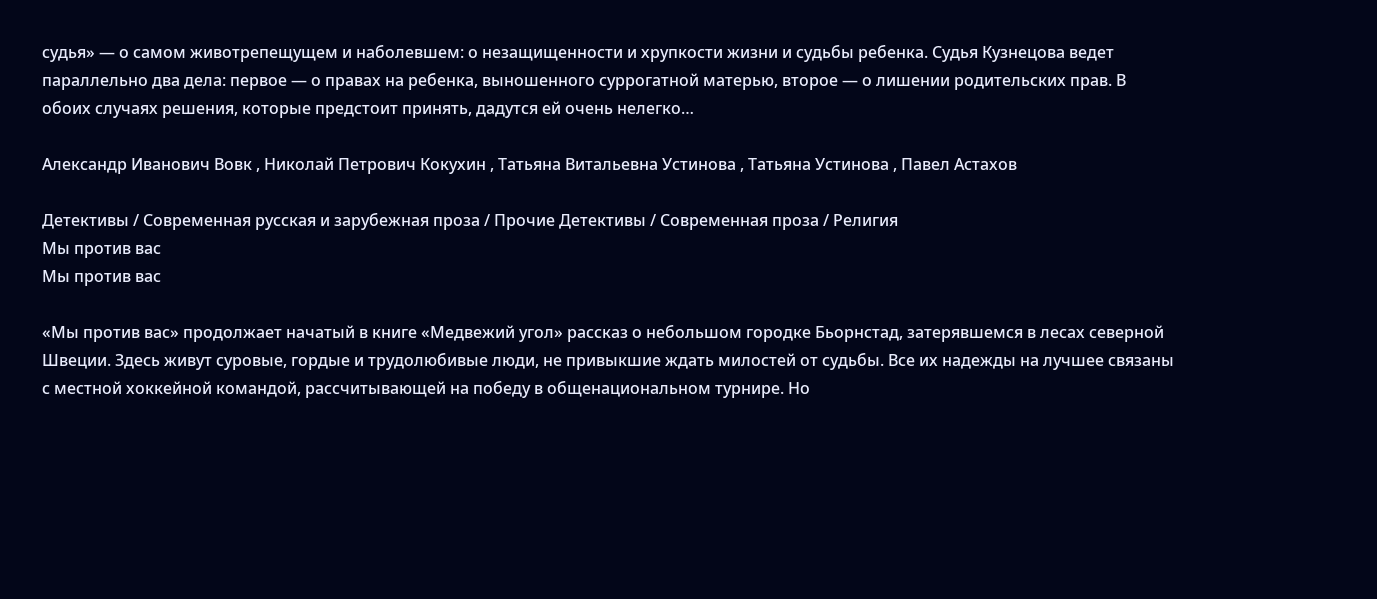судья» — о самом животрепещущем и наболевшем: о незащищенности и хрупкости жизни и судьбы ребенка. Судья Кузнецова ведет параллельно два дела: первое — о правах на ребенка, выношенного суррогатной матерью, второе — о лишении родительских прав. В обоих случаях решения, которые предстоит принять, дадутся ей очень нелегко…

Александр Иванович Вовк , Николай Петрович Кокухин , Татьяна Витальевна Устинова , Татьяна Устинова , Павел Астахов

Детективы / Современная русская и зарубежная проза / Прочие Детективы / Современная проза / Религия
Мы против вас
Мы против вас

«Мы против вас» продолжает начатый в книге «Медвежий угол» рассказ о небольшом городке Бьорнстад, затерявшемся в лесах северной Швеции. Здесь живут суровые, гордые и трудолюбивые люди, не привыкшие ждать милостей от судьбы. Все их надежды на лучшее связаны с местной хоккейной командой, рассчитывающей на победу в общенациональном турнире. Но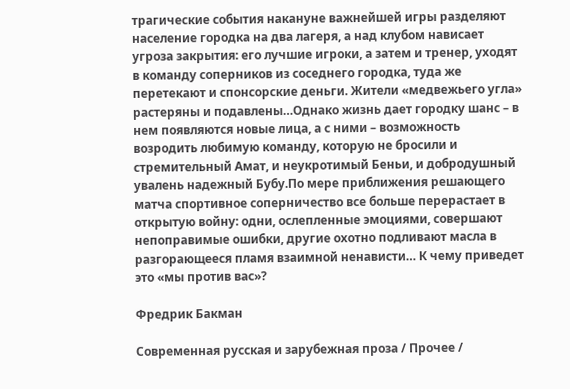трагические события накануне важнейшей игры разделяют население городка на два лагеря, а над клубом нависает угроза закрытия: его лучшие игроки, а затем и тренер, уходят в команду соперников из соседнего городка, туда же перетекают и спонсорские деньги. Жители «медвежьего угла» растеряны и подавлены…Однако жизнь дает городку шанс – в нем появляются новые лица, а с ними – возможность возродить любимую команду, которую не бросили и стремительный Амат, и неукротимый Беньи, и добродушный увалень надежный Бубу.По мере приближения решающего матча спортивное соперничество все больше перерастает в открытую войну: одни, ослепленные эмоциями, совершают непоправимые ошибки, другие охотно подливают масла в разгорающееся пламя взаимной ненависти… К чему приведет это «мы против вас»?

Фредрик Бакман

Современная русская и зарубежная проза / Прочее /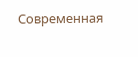Современная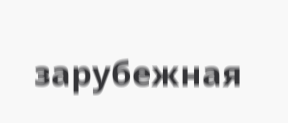зарубежная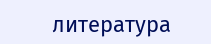литература